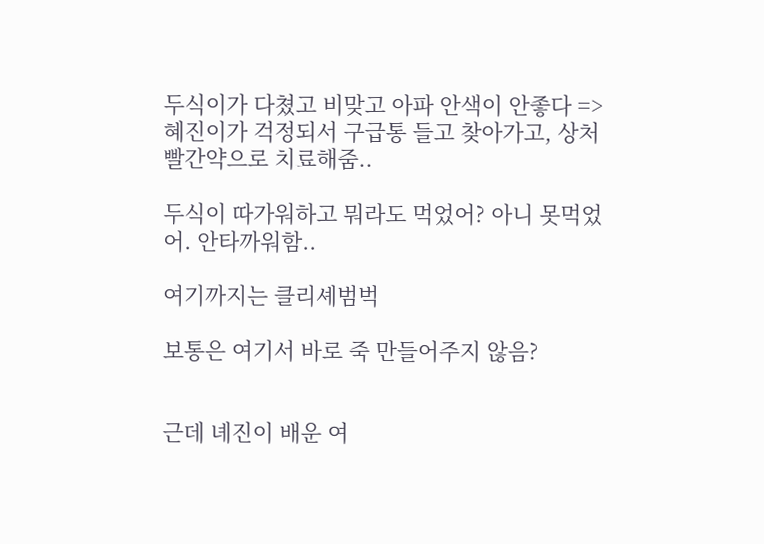두식이가 다쳤고 비맞고 아파 안색이 안좋다 => 혜진이가 걱정되서 구급통 들고 찾아가고, 상처 빨간약으로 치료해줌..

두식이 따가워하고 뭐라도 먹었어? 아니 못먹었어. 안타까워함..

여기까지는 클리셰범벅

보통은 여기서 바로 죽 만들어주지 않음?


근데 녜진이 배운 여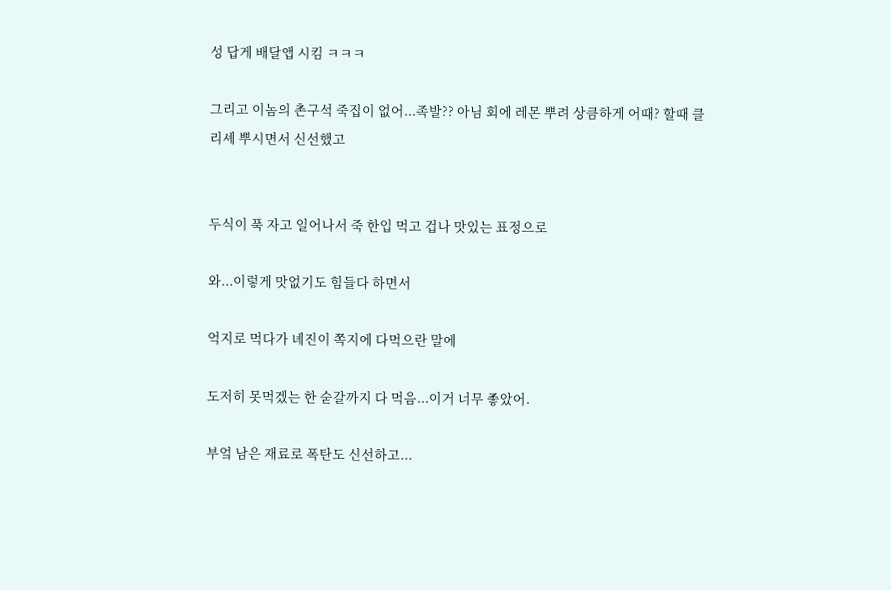성 답게 배달앱 시킴 ㅋㅋㅋ

그리고 이놈의 촌구석 죽집이 없어...족발?? 아님 회에 레몬 뿌려 상큼하게 어때? 할때 클리셰 뿌시면서 신선했고


두식이 푹 자고 일어나서 죽 한입 먹고 겁나 맛있는 표정으로

와...이렇게 맛없기도 힘들다 하면서

억지로 먹다가 녜진이 쪽지에 다먹으란 말에

도저히 못먹겠는 한 숟갈까지 다 먹음...이거 너무 좋았어.

부엌 남은 재료로 폭탄도 신선하고...